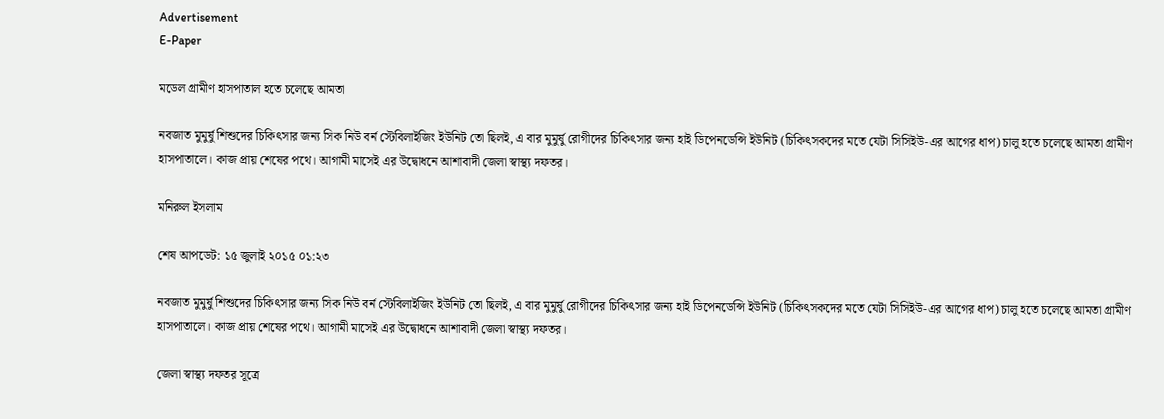Advertisement
E-Paper

মডেল গ্রামীণ হাসপাতাল হতে চলেছে আমতা

নবজাত মুমুর্ষু শিশুদের চিকিৎসার জন্য সিক নিউ বর্ন স্টেবিলাইজিং ইউনিট তো ছিলই, এ বার মুমুর্ষু রোগীদের চিকিৎসার জন্য হাই ডিপেনডেন্সি ইউনিট (চিকিৎসকদের মতে যেটা সিসিইউ-এর আগের ধাপ) চালু হতে চলেছে আমতা গ্রামীণ হাসপাতালে। কাজ প্রায় শেষের পথে। আগামী মাসেই এর উদ্বোধনে আশাবাদী জেলা স্বাস্থ্য দফতর।

মনিরুল ইসলাম

শেষ আপডেট: ১৫ জুলাই ২০১৫ ০১:২৩

নবজাত মুমুর্ষু শিশুদের চিকিৎসার জন্য সিক নিউ বর্ন স্টেবিলাইজিং ইউনিট তো ছিলই, এ বার মুমুর্ষু রোগীদের চিকিৎসার জন্য হাই ডিপেনডেন্সি ইউনিট (চিকিৎসকদের মতে যেটা সিসিইউ-এর আগের ধাপ) চালু হতে চলেছে আমতা গ্রামীণ হাসপাতালে। কাজ প্রায় শেষের পথে। আগামী মাসেই এর উদ্বোধনে আশাবাদী জেলা স্বাস্থ্য দফতর।

জেলা স্বাস্থ্য দফতর সূত্রে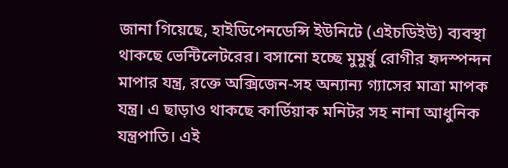জানা গিয়েছে, হাইডিপেনডেন্সি ইউনিটে (এইচডিইউ) ব্যবস্থা থাকছে ভেন্টিলেটরের। বসানো হচ্ছে মুমুর্ষু রোগীর হৃদস্পন্দন মাপার যন্ত্র, রক্তে অক্সিজেন-সহ অন্যান্য গ্যাসের মাত্রা মাপক যন্ত্র। এ ছাড়াও থাকছে কার্ডিয়াক মনিটর সহ নানা আধুনিক যন্ত্রপাতি। এই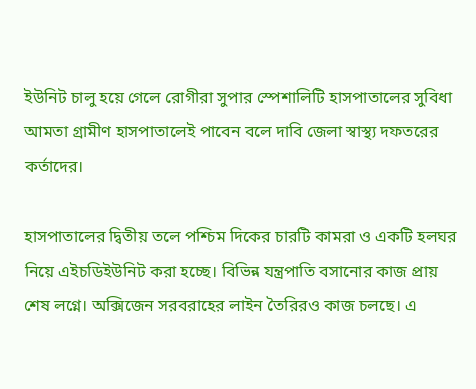ইউনিট চালু হয়ে গেলে রোগীরা সুপার স্পেশালিটি হাসপাতালের সুবিধা আমতা গ্রামীণ হাসপাতালেই পাবেন বলে দাবি জেলা স্বাস্থ্য দফতরের কর্তাদের।

হাসপাতালের দ্বিতীয় তলে পশ্চিম দিকের চারটি কামরা ও একটি হলঘর নিয়ে এইচডিইউনিট করা হচ্ছে। বিভিন্ন যন্ত্রপাতি বসানোর কাজ প্রায় শেষ লগ্নে। অক্সিজেন সরবরাহের লাইন তৈরিরও কাজ চলছে। এ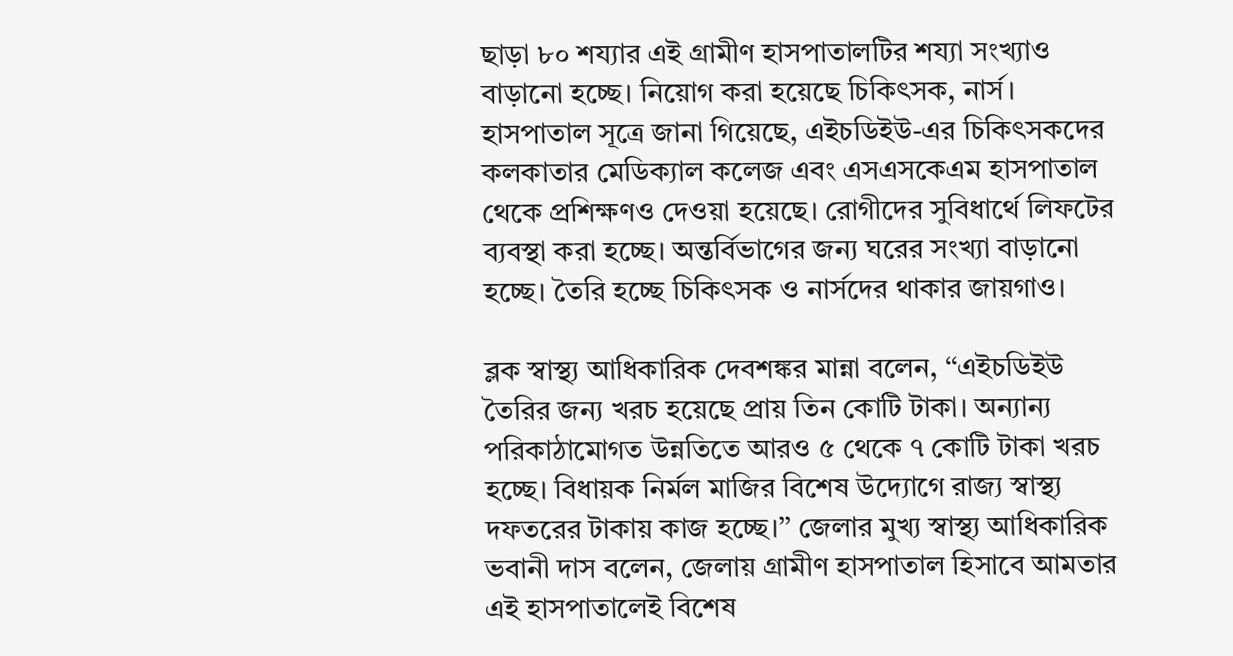ছাড়া ৮০ শয্যার এই গ্রামীণ হাসপাতালটির শয্যা সংখ্যাও বাড়ানো হচ্ছে। নিয়োগ করা হয়েছে চিকিৎসক, নার্স। হাসপাতাল সূত্রে জানা গিয়েছে, এইচডিইউ-এর চিকিৎসকদের কলকাতার মেডিক্যাল কলেজ এবং এসএসকেএম হাসপাতাল থেকে প্রশিক্ষণও দেওয়া হয়েছে। রোগীদের সুবিধার্থে লিফটের ব্যবস্থা করা হচ্ছে। অন্তর্বিভাগের জন্য ঘরের সংখ্যা বাড়ানো হচ্ছে। তৈরি হচ্ছে চিকিৎসক ও নার্সদের থাকার জায়গাও।

ব্লক স্বাস্থ্য আধিকারিক দেবশঙ্কর মান্না বলেন, ‘‘এইচডিইউ তৈরির জন্য খরচ হয়েছে প্রায় তিন কোটি টাকা। অন্যান্য পরিকাঠামোগত উন্নতিতে আরও ৫ থেকে ৭ কোটি টাকা খরচ হচ্ছে। বিধায়ক নির্মল মাজির বিশেষ উদ্যোগে রাজ্য স্বাস্থ্য দফতরের টাকায় কাজ হচ্ছে।’’ জেলার মুখ্য স্বাস্থ্য আধিকারিক ভবানী দাস বলেন, জেলায় গ্রামীণ হাসপাতাল হিসাবে আমতার এই হাসপাতালেই বিশেষ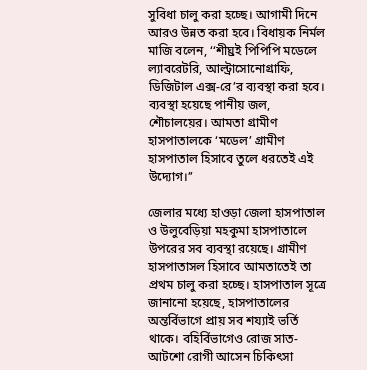সুবিধা চালু করা হচ্ছে। আগামী দিনে আরও উন্নত করা হবে। বিধায়ক নির্মল মাজি বলেন, ‘‘শীঘ্রই পিপিপি মডেলে ল্যাবরেটরি, আল্ট্রাসোনোগ্রাফি, ডিজিটাল এক্স-রে’র ব্যবস্থা করা হবে। ব্যবস্থা হয়েছে পানীয় জল, শৌচালয়ের। আমতা গ্রামীণ হাসপাতালকে ‘মডেল’ গ্রামীণ হাসপাতাল হিসাবে তুলে ধরতেই এই উদ্যোগ।’’

জেলার মধ্যে হাওড়া জেলা হাসপাতাল ও উলুবেড়িয়া মহকুমা হাসপাতালে উপরের সব ব্যবস্থা রয়েছে। গ্রামীণ হাসপাতাসল হিসাবে আমতাতেই তা প্রথম চালু করা হচ্ছে। হাসপাতাল সূত্রে জানানো হয়েছে, হাসপাতালের অন্তর্বিভাগে প্রায় সব শয্যাই ভর্তি থাকে। বহির্বিভাগেও রোজ সাত-আটশো রোগী আসেন চিকিৎসা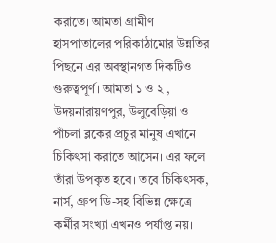করাতে। আমতা গ্রামীণ হাসপাতালের পরিকাঠামোর উন্নতির পিছনে এর অবস্থানগত দিকটিও গুরুত্বপূর্ণ। আমতা ১ ও ২ , উদয়নারায়ণপুর, উলুবেড়িয়া ও পাঁচলা ব্লকের প্রচুর মানুষ এখানে চিকিৎসা করাতে আসেন। এর ফলে তাঁরা উপকৃত হবে। তবে চিকিৎসক, নার্স, গ্রুপ ডি-সহ বিভিন্ন ক্ষেত্রে কর্মীর সংখ্যা এখনও পর্যাপ্ত নয়।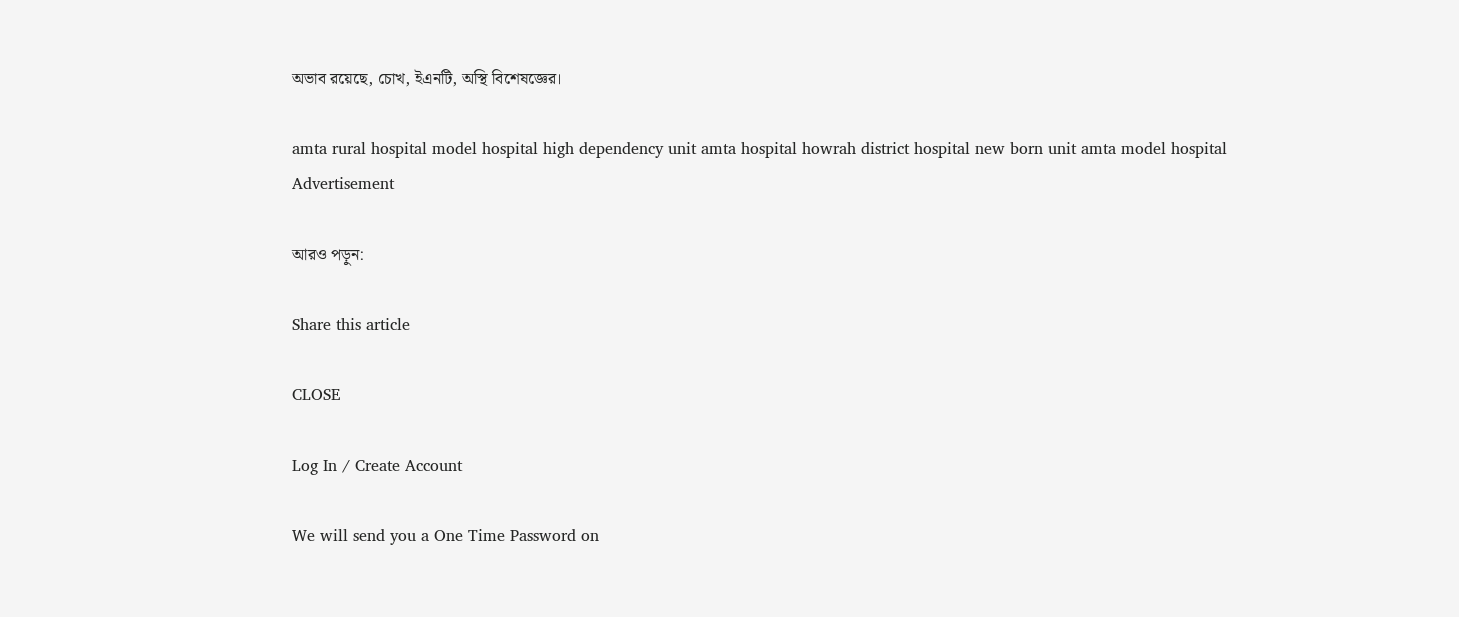অভাব রয়েছে, চোখ, ইএনটি, অস্থি বিশেষজ্ঞের।

amta rural hospital model hospital high dependency unit amta hospital howrah district hospital new born unit amta model hospital
Advertisement

আরও পড়ুন:

Share this article

CLOSE

Log In / Create Account

We will send you a One Time Password on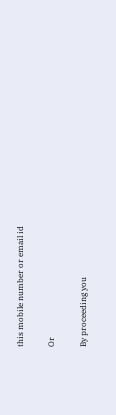this mobile number or email id

Or

By proceeding you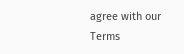agree with our Terms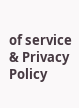of service & Privacy Policy